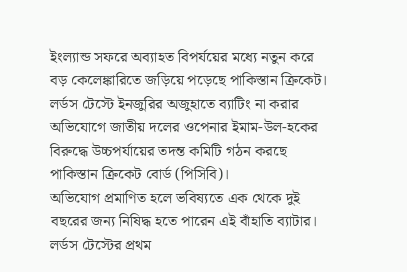ইংল্যান্ড সফরে অব্যাহত বিপর্যয়ের মধ্যে নতুন করে বড় কেলেঙ্কারিতে জড়িয়ে পড়েছে পাকিস্তান ক্রিকেট। লর্ডস টেস্টে ইনজুরির অজুহাতে ব্যাটিং না করার অভিযোগে জাতীয় দলের ওপেনার ইমাম-উল-হকের বিরুদ্ধে উচ্চপর্যায়ের তদন্ত কমিটি গঠন করছে পাকিস্তান ক্রিকেট বোর্ড (পিসিবি)।
অভিযোগ প্রমাণিত হলে ভবিষ্যতে এক থেকে দুই বছরের জন্য নিষিদ্ধ হতে পারেন এই বাঁহাতি ব্যাটার। লর্ডস টেস্টের প্রথম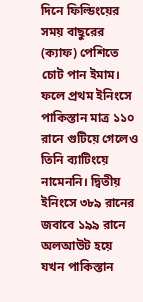দিনে ফিল্ডিংয়ের সময় বাছুরের (ক্যাফ) পেশিতে চোট পান ইমাম। ফলে প্রথম ইনিংসে পাকিস্তান মাত্র ১১০ রানে গুটিয়ে গেলেও তিনি ব্যাটিংয়ে নামেননি। দ্বিতীয় ইনিংসে ৩৮৯ রানের জবাবে ১৯৯ রানে অলআউট হয়ে যখন পাকিস্তান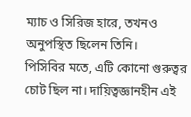ম্যাচ ও সিরিজ হারে, তখনও অনুপস্থিত ছিলেন তিনি।
পিসিবির মতে, এটি কোনো গুরুত্বর চোট ছিল না। দায়িত্বজ্ঞানহীন এই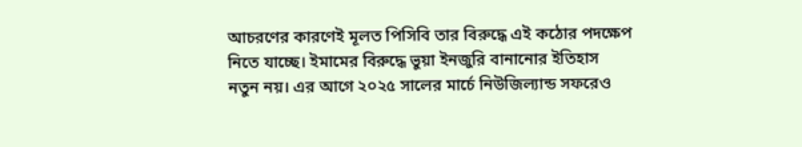আচরণের কারণেই মূলত পিসিবি তার বিরুদ্ধে এই কঠোর পদক্ষেপ নিতে যাচ্ছে। ইমামের বিরুদ্ধে ভুয়া ইনজুরি বানানোর ইতিহাস নতুন নয়। এর আগে ২০২৫ সালের মার্চে নিউজিল্যান্ড সফরেও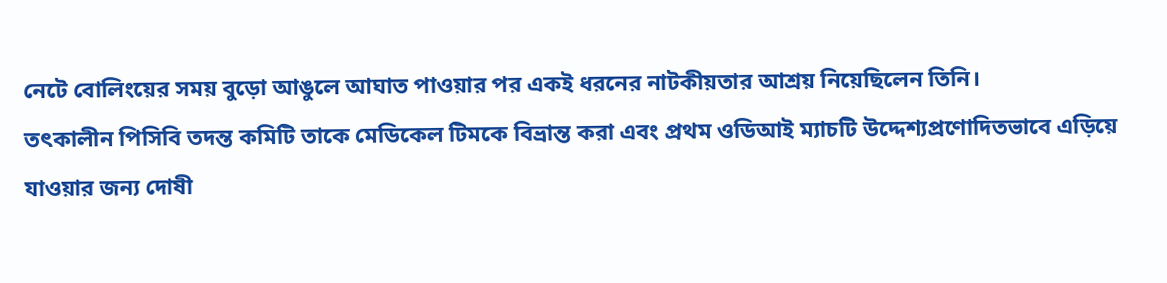নেটে বোলিংয়ের সময় বুড়ো আঙুলে আঘাত পাওয়ার পর একই ধরনের নাটকীয়তার আশ্রয় নিয়েছিলেন তিনি।
তৎকালীন পিসিবি তদন্ত কমিটি তাকে মেডিকেল টিমকে বিভ্রান্ত করা এবং প্রথম ওডিআই ম্যাচটি উদ্দেশ্যপ্রণোদিতভাবে এড়িয়ে যাওয়ার জন্য দোষী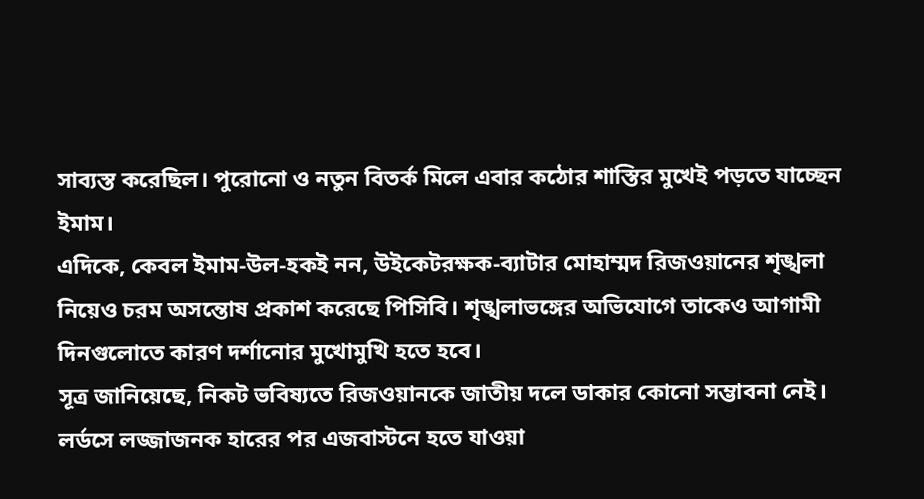সাব্যস্ত করেছিল। পুরোনো ও নতুন বিতর্ক মিলে এবার কঠোর শাস্তির মুখেই পড়তে যাচ্ছেন ইমাম।
এদিকে, কেবল ইমাম-উল-হকই নন, উইকেটরক্ষক-ব্যাটার মোহাম্মদ রিজওয়ানের শৃঙ্খলা নিয়েও চরম অসন্তোষ প্রকাশ করেছে পিসিবি। শৃঙ্খলাভঙ্গের অভিযোগে তাকেও আগামী দিনগুলোতে কারণ দর্শানোর মুখোমুখি হতে হবে।
সূত্র জানিয়েছে, নিকট ভবিষ্যতে রিজওয়ানকে জাতীয় দলে ডাকার কোনো সম্ভাবনা নেই। লর্ডসে লজ্জাজনক হারের পর এজবাস্টনে হতে যাওয়া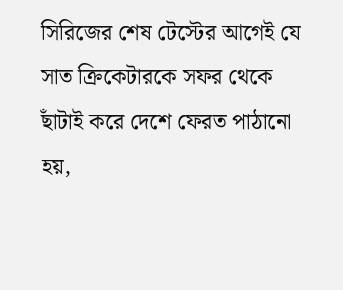সিরিজের শেষ টেস্টের আগেই যে সাত ক্রিকেটারকে সফর থেকে ছাঁটাই করে দেশে ফেরত পাঠানো হয়,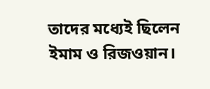তাদের মধ্যেই ছিলেন ইমাম ও রিজওয়ান।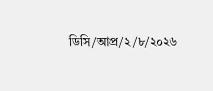ডিসি/আপ্র/২/৮/২০২৬